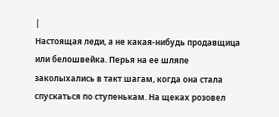|
Настоящая леди, а не какая-нибудь продавщица или белошвейка. Перья на ее шляпе заколыхались в такт шагам, когда она стала спускаться по ступенькам. На щеках розовел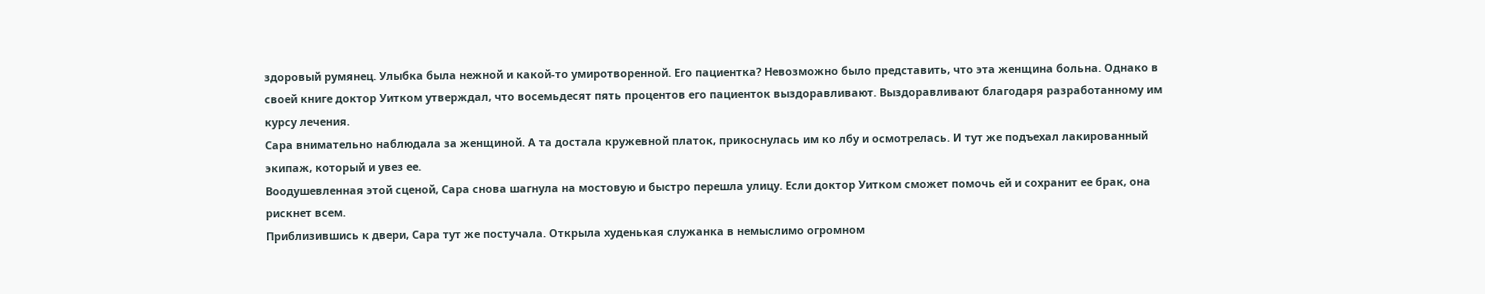здоровый румянец. Улыбка была нежной и какой-то умиротворенной. Его пациентка? Невозможно было представить, что эта женщина больна. Однако в своей книге доктор Уитком утверждал, что восемьдесят пять процентов его пациенток выздоравливают. Выздоравливают благодаря разработанному им курсу лечения.
Сара внимательно наблюдала за женщиной. А та достала кружевной платок, прикоснулась им ко лбу и осмотрелась. И тут же подъехал лакированный экипаж, который и увез ее.
Воодушевленная этой сценой, Сара снова шагнула на мостовую и быстро перешла улицу. Если доктор Уитком сможет помочь ей и сохранит ее брак, она рискнет всем.
Приблизившись к двери, Сара тут же постучала. Открыла худенькая служанка в немыслимо огромном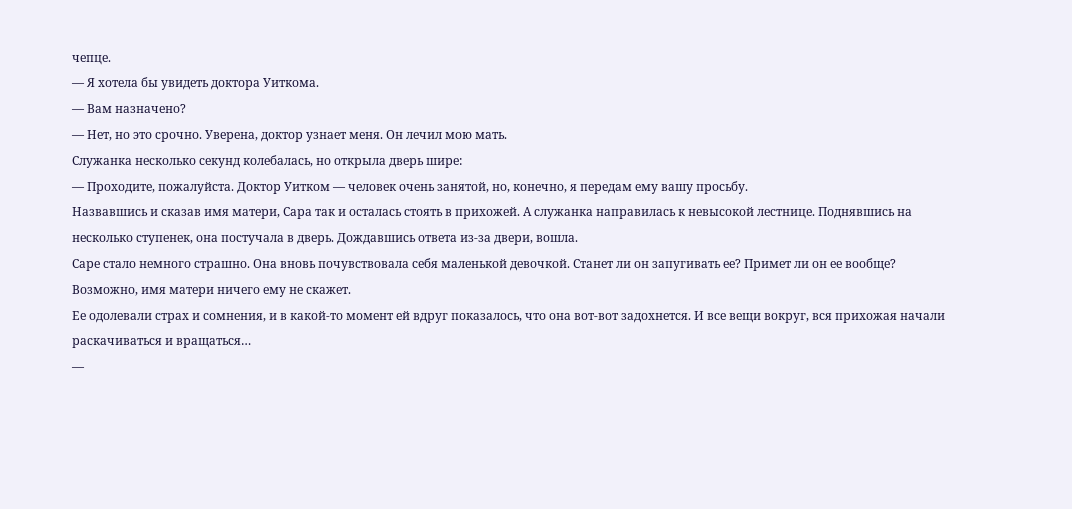чепце.
— Я хотела бы увидеть доктора Уиткома.
— Вам назначено?
— Нет, но это срочно. Уверена, доктор узнает меня. Он лечил мою мать.
Служанка несколько секунд колебалась, но открыла дверь шире:
— Проходите, пожалуйста. Доктор Уитком — человек очень занятой, но, конечно, я передам ему вашу просьбу.
Назвавшись и сказав имя матери, Сара так и осталась стоять в прихожей. А служанка направилась к невысокой лестнице. Поднявшись на несколько ступенек, она постучала в дверь. Дождавшись ответа из-за двери, вошла.
Саре стало немного страшно. Она вновь почувствовала себя маленькой девочкой. Станет ли он запугивать ее? Примет ли он ее вообще? Возможно, имя матери ничего ему не скажет.
Ее одолевали страх и сомнения, и в какой-то момент ей вдруг показалось, что она вот-вот задохнется. И все вещи вокруг, вся прихожая начали раскачиваться и вращаться…
—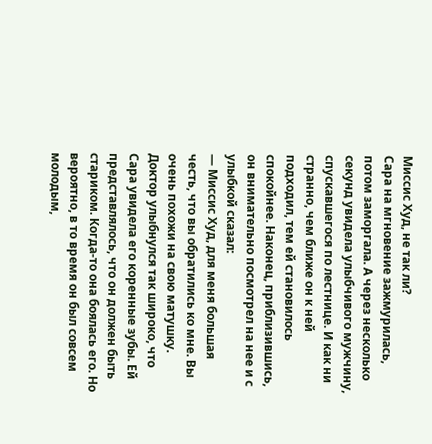Миссис Худ, не так ли?
Сара на мгновение зажмурилась, потом заморгала. А через несколько секунд увидела улыбчивого мужчину, спускавшегося по лестнице. И как ни странно, чем ближе он к ней подходил, тем ей становилось спокойнее. Наконец, приблизившись, он внимательно посмотрел на нее и с улыбкой сказал:
— Миссис Худ, для меня большая честь, что вы обратились ко мне. Вы очень похожи на свою матушку.
Доктор улыбнулся так широко, что Сара увидела его коренные зубы. Ей представлялось, что он должен быть стариком. Когда-то она боялась его. Но вероятно, в то время он был совсем молодым,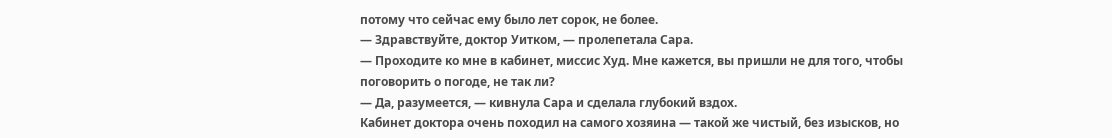потому что сейчас ему было лет сорок, не более.
— Здравствуйте, доктор Уитком, — пролепетала Сара.
— Проходите ко мне в кабинет, миссис Худ. Мне кажется, вы пришли не для того, чтобы поговорить о погоде, не так ли?
— Да, разумеется, — кивнула Сара и сделала глубокий вздох.
Кабинет доктора очень походил на самого хозяина — такой же чистый, без изысков, но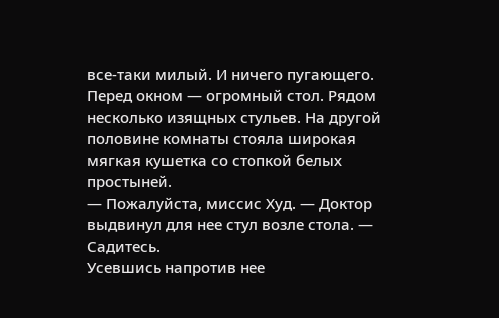все-таки милый. И ничего пугающего. Перед окном — огромный стол. Рядом несколько изящных стульев. На другой половине комнаты стояла широкая мягкая кушетка со стопкой белых простыней.
— Пожалуйста, миссис Худ. — Доктор выдвинул для нее стул возле стола. — Садитесь.
Усевшись напротив нее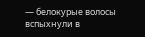— белокурые волосы вспыхнули в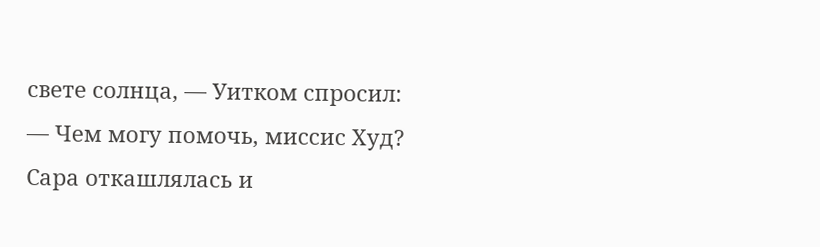свете солнца, — Уитком спросил:
— Чем могу помочь, миссис Худ?
Сара откашлялась и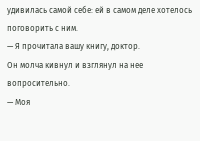удивилась самой себе: ей в самом деле хотелось поговорить с ним.
— Я прочитала вашу книгу, доктор.
Он молча кивнул и взглянул на нее вопросительно.
— Моя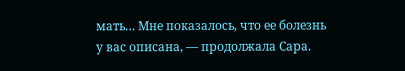мать… Мне показалось, что ее болезнь у вас описана, — продолжала Сара.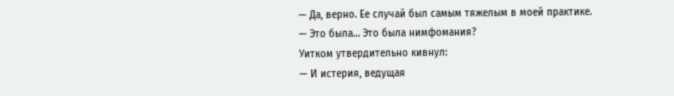— Да, верно. Ее случай был самым тяжелым в моей практике.
— Это была… Это была нимфомания?
Уитком утвердительно кивнул:
— И истерия, ведущая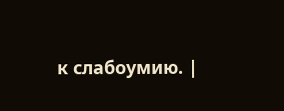к слабоумию. |